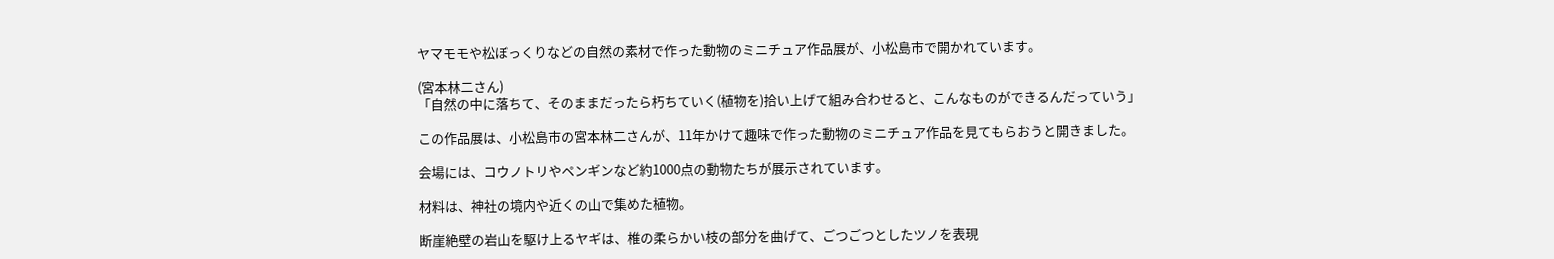ヤマモモや松ぼっくりなどの自然の素材で作った動物のミニチュア作品展が、小松島市で開かれています。

(宮本林二さん)
「自然の中に落ちて、そのままだったら朽ちていく(植物を)拾い上げて組み合わせると、こんなものができるんだっていう」

この作品展は、小松島市の宮本林二さんが、11年かけて趣味で作った動物のミニチュア作品を見てもらおうと開きました。

会場には、コウノトリやペンギンなど約1000点の動物たちが展示されています。

材料は、神社の境内や近くの山で集めた植物。

断崖絶壁の岩山を駆け上るヤギは、椎の柔らかい枝の部分を曲げて、ごつごつとしたツノを表現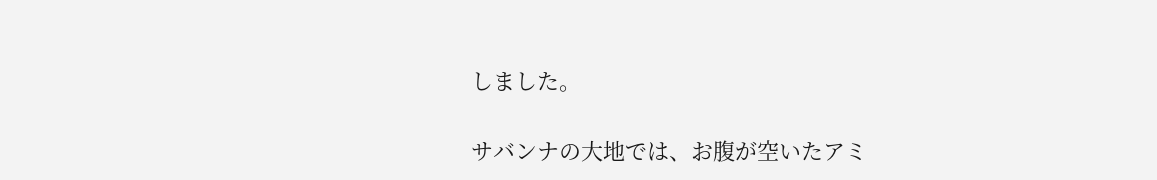しました。

サバンナの大地では、お腹が空いたアミ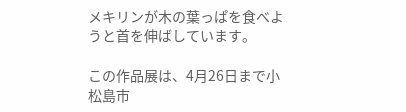メキリンが木の葉っぱを食べようと首を伸ばしています。

この作品展は、4月26日まで小松島市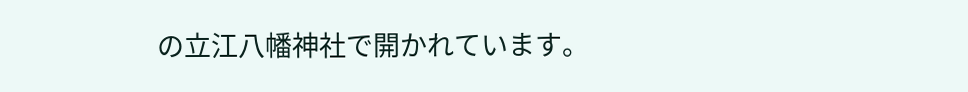の立江八幡神社で開かれています。